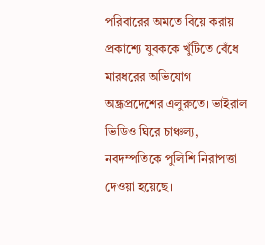পরিবারের অমতে বিয়ে করায় প্রকাশ্যে যুবককে খুঁটিতে বেঁধে মারধরের অভিযোগ অন্ধ্রপ্রদেশের এলুরুতে। ভাইরাল ভিডিও ঘিরে চাঞ্চল্য, নবদম্পতিকে পুলিশি নিরাপত্তা দেওয়া হয়েছে।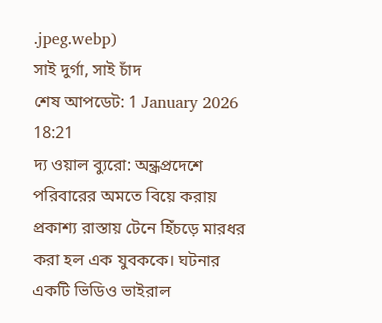.jpeg.webp)
সাই দুর্গা, সাই চাঁদ
শেষ আপডেট: 1 January 2026 18:21
দ্য ওয়াল ব্যুরো: অন্ধ্রপ্রদেশে পরিবারের অমতে বিয়ে করায় প্রকাশ্য রাস্তায় টেনে হিঁচড়ে মারধর করা হল এক যুবককে। ঘটনার একটি ভিডিও ভাইরাল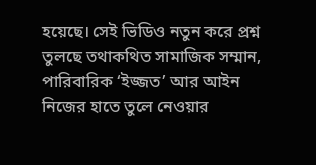হয়েছে। সেই ভিডিও নতুন করে প্রশ্ন তুলছে তথাকথিত সামাজিক সম্মান, পারিবারিক ‘ইজ্জত’ আর আইন নিজের হাতে তুলে নেওয়ার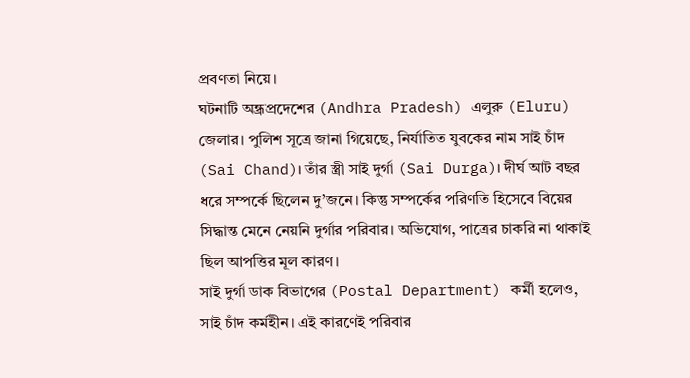প্রবণতা নিয়ে।
ঘটনাটি অন্ধ্রপ্রদেশের (Andhra Pradesh) এলুরু (Eluru) জেলার। পুলিশ সূত্রে জানা গিয়েছে, নির্যাতিত যুবকের নাম সাই চাঁদ (Sai Chand)। তাঁর স্ত্রী সাই দুর্গা (Sai Durga)। দীর্ঘ আট বছর ধরে সম্পর্কে ছিলেন দু’জনে। কিন্তু সম্পর্কের পরিণতি হিসেবে বিয়ের সিদ্ধান্ত মেনে নেয়নি দুর্গার পরিবার। অভিযোগ, পাত্রের চাকরি না থাকাই ছিল আপত্তির মূল কারণ।
সাই দুর্গা ডাক বিভাগের (Postal Department) কর্মী হলেও, সাই চাঁদ কর্মহীন। এই কারণেই পরিবার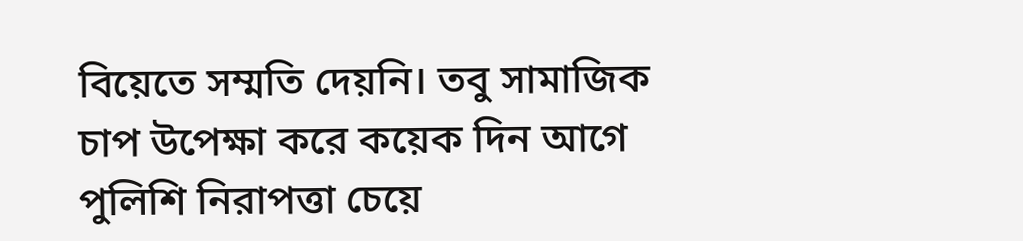বিয়েতে সম্মতি দেয়নি। তবু সামাজিক চাপ উপেক্ষা করে কয়েক দিন আগে পুলিশি নিরাপত্তা চেয়ে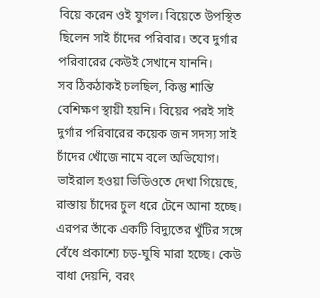বিয়ে করেন ওই যুগল। বিয়েতে উপস্থিত ছিলেন সাই চাঁদের পরিবার। তবে দুর্গার পরিবারের কেউই সেখানে যাননি।
সব ঠিকঠাকই চলছিল, কিন্তু শান্তি বেশিক্ষণ স্থায়ী হয়নি। বিয়ের পরই সাই দুর্গার পরিবারের কয়েক জন সদস্য সাই চাঁদের খোঁজে নামে বলে অভিযোগ। ভাইরাল হওয়া ভিডিওতে দেখা গিয়েছে, রাস্তায় চাঁদের চুল ধরে টেনে আনা হচ্ছে। এরপর তাঁকে একটি বিদ্যুতের খুঁটির সঙ্গে বেঁধে প্রকাশ্যে চড়-ঘুষি মারা হচ্ছে। কেউ বাধা দেয়নি, বরং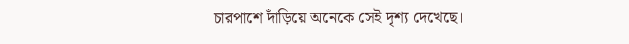চারপাশে দাঁড়িয়ে অনেকে সেই দৃশ্য দেখেছে।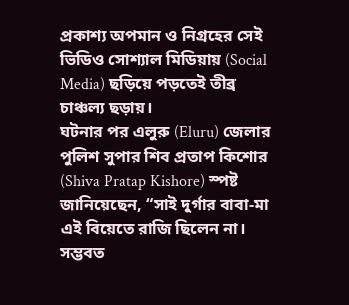প্রকাশ্য অপমান ও নিগ্রহের সেই ভিডিও সোশ্যাল মিডিয়ায় (Social Media) ছড়িয়ে পড়তেই তীব্র চাঞ্চল্য ছড়ায়।
ঘটনার পর এলুরু (Eluru) জেলার পুলিশ সুপার শিব প্রতাপ কিশোর (Shiva Pratap Kishore) স্পষ্ট জানিয়েছেন, “সাই দুর্গার বাবা-মা এই বিয়েতে রাজি ছিলেন না। সম্ভবত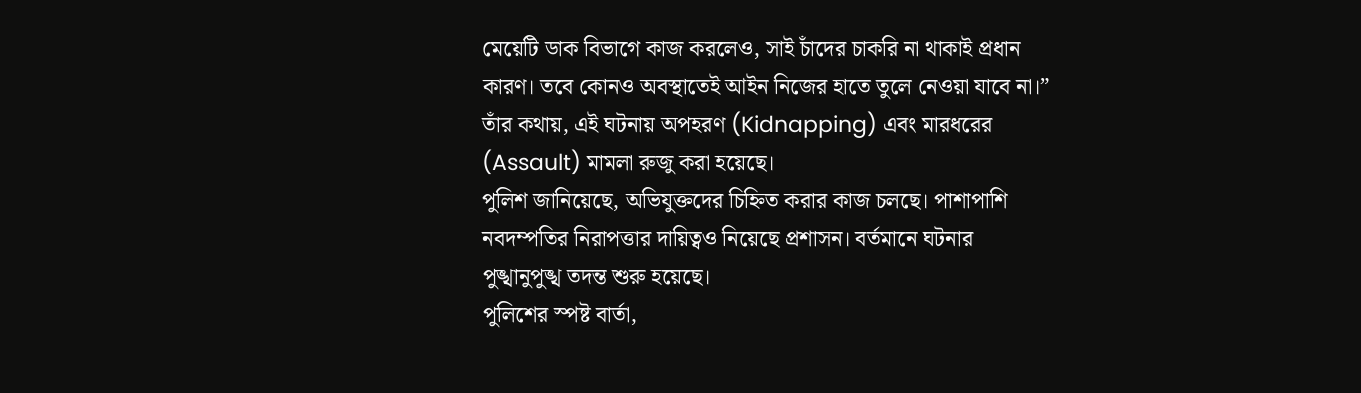মেয়েটি ডাক বিভাগে কাজ করলেও, সাই চাঁদের চাকরি না থাকাই প্রধান কারণ। তবে কোনও অবস্থাতেই আইন নিজের হাতে তুলে নেওয়া যাবে না।” তাঁর কথায়, এই ঘটনায় অপহরণ (Kidnapping) এবং মারধরের (Assault) মামলা রুজু করা হয়েছে।
পুলিশ জানিয়েছে, অভিযুক্তদের চিহ্নিত করার কাজ চলছে। পাশাপাশি নবদম্পতির নিরাপত্তার দায়িত্বও নিয়েছে প্রশাসন। বর্তমানে ঘটনার পুঙ্খানুপুঙ্খ তদন্ত শুরু হয়েছে।
পুলিশের স্পষ্ট বার্তা,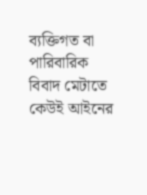ব্যক্তিগত বা পারিবারিক বিবাদ মেটাতে কেউই আইনের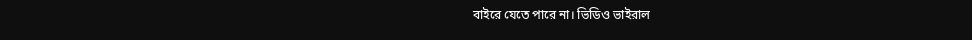বাইরে যেতে পারে না। ভিডিও ভাইরাল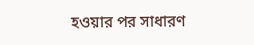হওয়ার পর সাধারণ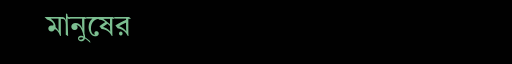মানুষের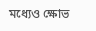মধ্যেও ক্ষোভ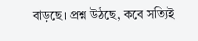বাড়ছে। প্রশ্ন উঠছে, কবে সত্যিই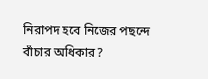নিরাপদ হবে নিজের পছন্দে বাঁচার অধিকার?